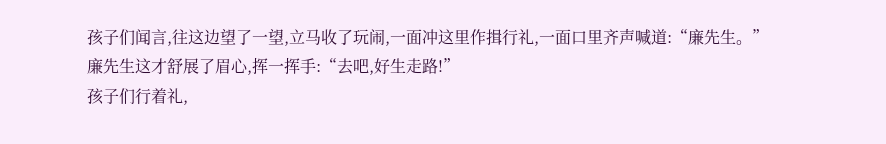孩子们闻言,往这边望了一望,立马收了玩闹,一面冲这里作揖行礼,一面口里齐声喊道:“廉先生。”
廉先生这才舒展了眉心,挥一挥手:“去吧,好生走路!”
孩子们行着礼,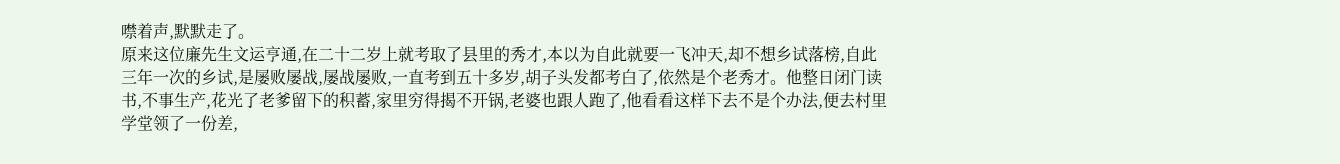噤着声,默默走了。
原来这位廉先生文运亨通,在二十二岁上就考取了县里的秀才,本以为自此就要一飞冲天,却不想乡试落榜,自此三年一次的乡试,是屡败屡战,屡战屡败,一直考到五十多岁,胡子头发都考白了,依然是个老秀才。他整日闭门读书,不事生产,花光了老爹留下的积蓄,家里穷得揭不开锅,老婆也跟人跑了,他看看这样下去不是个办法,便去村里学堂领了一份差,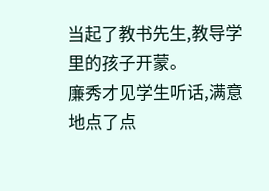当起了教书先生,教导学里的孩子开蒙。
廉秀才见学生听话,满意地点了点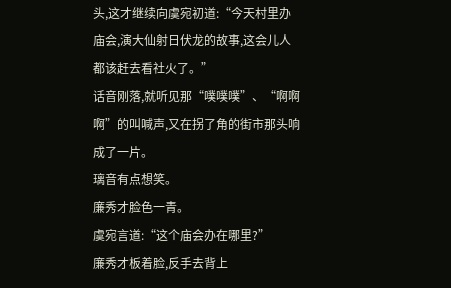头,这才继续向虞宛初道:“今天村里办庙会,演大仙射日伏龙的故事,这会儿人都该赶去看社火了。”
话音刚落,就听见那“噗噗噗”、“啊啊啊”的叫喊声,又在拐了角的街市那头响成了一片。
璃音有点想笑。
廉秀才脸色一青。
虞宛言道:“这个庙会办在哪里?”
廉秀才板着脸,反手去背上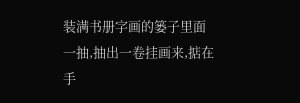装满书册字画的篓子里面一抽,抽出一卷挂画来,掂在手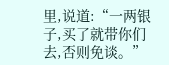里,说道:“一两银子,买了就带你们去,否则免谈。”